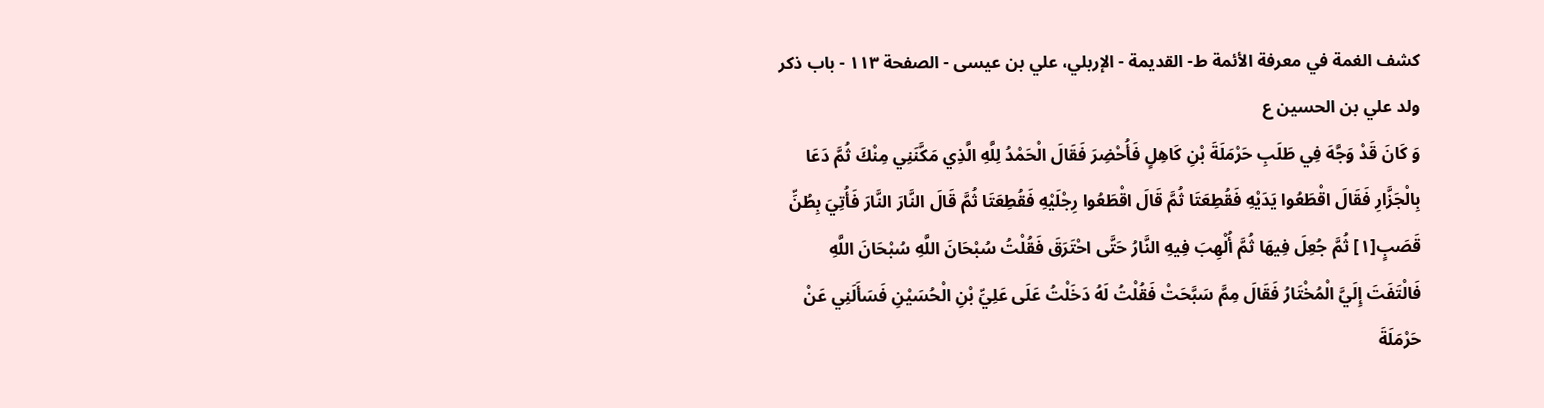كشف الغمة في معرفة الأئمة ط- القديمة - الإربلي، علي بن عيسى - الصفحة ١١٣ - باب ذكر ولد علي بن الحسين ع
وَ كَانَ قَدْ وَجَّهَ فِي طَلَبِ حَرْمَلَةَ بْنِ كَاهِلٍ فَأُحْضِرَ فَقَالَ الْحَمْدُ لِلَّهِ الَّذِي مَكَّنَنِي مِنْكَ ثُمَّ دَعَا بِالْجَزَّارِ فَقَالَ اقْطَعُوا يَدَيْهِ فَقُطِعَتَا ثُمَّ قَالَ اقْطَعُوا رِجْلَيْهِ فَقُطِعَتَا ثُمَّ قَالَ النَّارَ النَّارَ فَأُتِيَ بِطُنِّ قَصَبٍ[١] ثُمَّ جُعِلَ فِيهَا ثُمَّ أُلْهِبَ فِيهِ النَّارُ حَتَّى احْتَرَقَ فَقُلْتُ سُبْحَانَ اللَّهِ سُبْحَانَ اللَّهِ فَالْتَفَتَ إِلَيَّ الْمُخْتَارُ فَقَالَ مِمَّ سَبَّحَتْ فَقُلْتُ لَهُ دَخَلْتُ عَلَى عَلِيِّ بْنِ الْحُسَيْنِ فَسَأَلَنِي عَنْ حَرْمَلَةَ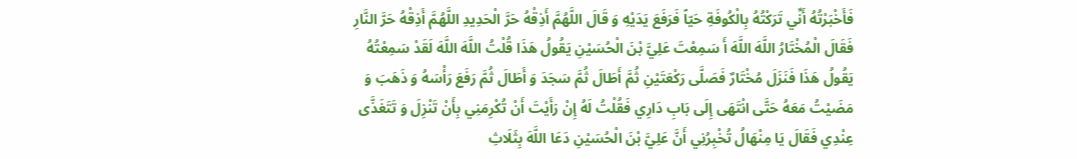فَأَخْبَرْتُهُ أَنِّي تَرَكْتُهُ بِالْكُوفَةِ حَيّاً فَرَفَعَ يَدَيْهِ وَ قَالَ اللَّهُمَّ أَذِقْهُ حَرَّ الْحَدِيدِ اللَّهُمَّ أَذِقْهُ حَرَّ النَّارِ فَقَالَ الْمُخْتَارُ اللَّهَ اللَّهَ أَ سَمِعْتَ عَلِيَّ بْنَ الْحُسَيْنِ يَقُولُ هَذَا قُلْتُ اللَّهَ اللَّهَ لَقَدْ سَمِعْتُهُ يَقُولُ هَذَا فَنَزَلَ مُخْتَارٌ فَصَلَّى رَكْعَتَيْنِ ثُمَّ أَطَالَ ثُمَّ سَجَدَ وَ أَطَالَ ثُمَّ رَفَعَ رَأْسَهُ وَ ذَهَبَ وَ مَضَيْتُ مَعَهُ حَتَّى انْتَهَى إِلَى بَابِ دَارِي فَقُلْتُ لَهُ إِنْ رَأَيْتَ أَنْ تُكْرِمَنِي بِأَنْ تَنْزِلَ وَ تَتَغَذَّى عِنْدِي فَقَالَ يَا مِنْهَالُ تُخْبِرُنِي أَنَّ عَلِيَّ بْنَ الْحُسَيْنِ دَعَا اللَّهَ بِثَلَاثِ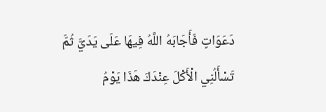دَعَوَاتٍ فَأَجَابَهُ اللَّهُ فِيهَا عَلَى يَدَيَّ ثُمَّ تَسْأَلُنِي الْأَكْلَ عِنْدَكَ هَذَا يَوْمُ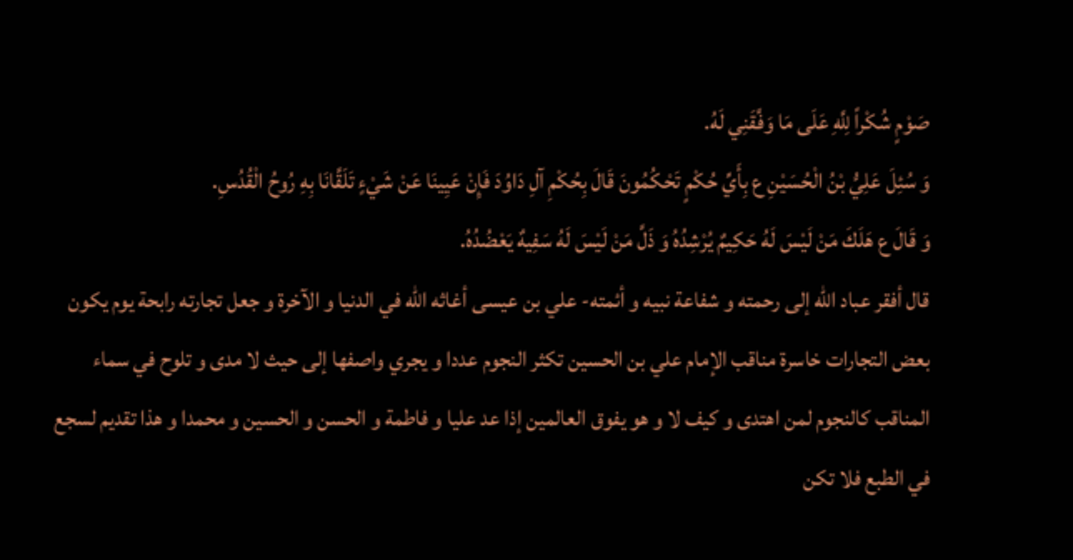صَوْمٍ شُكْراً لِلَّهِ عَلَى مَا وَفَّقَنِي لَهُ.
وَ سُئِلَ عَلِيُّ بْنُ الْحُسَيْنِ ع بِأَيِّ حُكْمٍ تَحْكُمُونَ قَالَ بِحُكْمِ آلِ دَاوُدَ فَإِنْ عَيِينَا عَنْ شَيْءٍ تَلَقَّانَا بِهِ رُوحُ الْقُدُسِ.
وَ قَالَ ع هَلَكَ مَنْ لَيْسَ لَهُ حَكِيمٌ يُرْشِدُهُ وَ ذَلَّ مَنْ لَيْسَ لَهُ سَفِيهٌ يَعْضُدُهُ.
قال أفقر عباد الله إلى رحمته و شفاعة نبيه و أئمته- علي بن عيسى أغاثه الله في الدنيا و الآخرة و جعل تجارته رابحة يوم يكون بعض التجارات خاسرة مناقب الإمام علي بن الحسين تكثر النجوم عددا و يجري واصفها إلى حيث لا مدى و تلوح في سماء المناقب كالنجوم لمن اهتدى و كيف لا و هو يفوق العالمين إذا عد عليا و فاطمة و الحسن و الحسين و محمدا و هذا تقديم لسجع في الطبع فلا تكن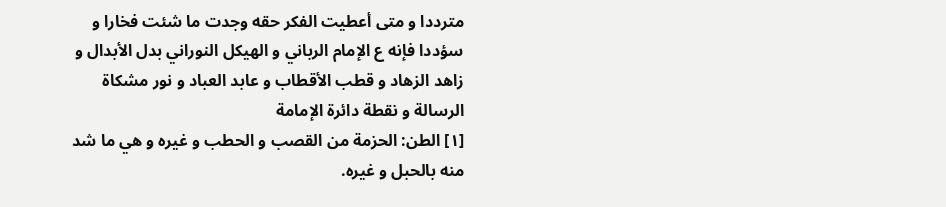مترددا و متى أعطيت الفكر حقه وجدت ما شئت فخارا و سؤددا فإنه ع الإمام الرباني و الهيكل النوراني بدل الأبدال و زاهد الزهاد و قطب الأقطاب و عابد العباد و نور مشكاة الرسالة و نقطة دائرة الإمامة
[١] الطن: الحزمة من القصب و الحطب و غيره و هي ما شد منه بالحبل و غيره.